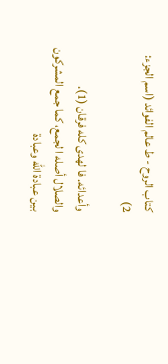كتاب الروح - ط عالم الفوائد (اسم الجزء: 2)

وأعدائه. فا لهدى كله فرقان (1).
والصلال أصله ا لجمع، كما جمع المشركون بين عبادة الله وعبادة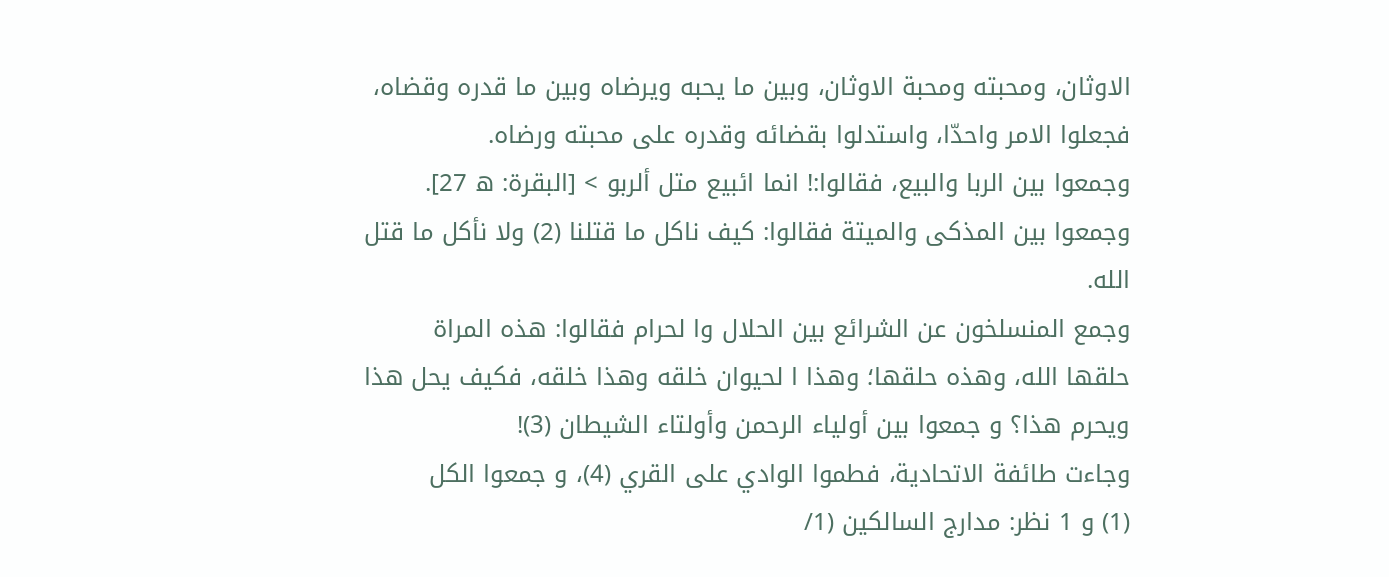الاوثان، ومحبته ومحبة الاوثان، وبين ما يحبه ويرضاه وبين ما قدره وقضاه،
فجعلوا الامر واحدّا، واستدلوا بقضائه وقدره على محبته ورضاه.
وجمعوا بين الربا والبيع، فقالوا:! انما ائبيع متل ألربو > [البقرة: ه 27].
وجمعوا بين المذكى والميتة فقالوا: كيف ناكل ما قتلنا (2) ولا نأكل ما قتل
الله.
وجمع المنسلخون عن الشرائع بين الحلال وا لحرام فقالوا: هذه المراة
حلقها الله، وهذه حلقها؛ وهذا ا لحيوان خلقه وهذا خلقه، فكيف يحل هذا
ويحرم هذا؟ و جمعوا بين أولياء الرحمن وأولتاء الشيطان (3)!
وجاءت طائفة الاتحادية، فطموا الوادي على القري (4)، و جمعوا الكل
(1) و 1 نظر: مدارج السالكين (1/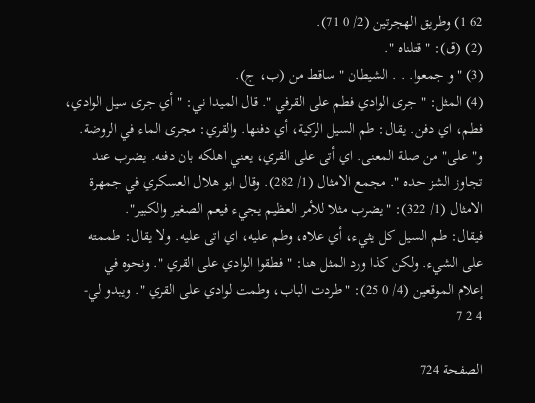62 1) وطريق الهجرتين (2/ 0 71).
(2) (ق): "قتلناه ".
(3) "و جمعوا. . . الشيطان " ساقط من (ب، ج).
(4) المثل: " جرى الوادي فطم على القرفي ". قال الميدا ني: " أي جرى سيل الوادي،
فطم، اي دفن. يقال: طم السيل الركية، أي دفنها. والقري: مجرى الماء في الروضة.
و" على" من صلة المعنى. اي أتى على القري، يعني اهلكه بان دفنه. يضرب عند
تجاوز الشز حده ". مجمع الامثال (1/ 282). وقال ابو هلال العسكري في جمهرة
الامثال (1/ 322): "يضرب مثلا للأمر العظيم يجيء فيعم الصغير والكبير".
فيقال: طم السيل كل يثيء، أي علاه، وطم عليه، اي اتى عليه. ولا يقال: طممته
على الشيء. ولكن كذا ورد المثل هنا: " فطقوا الوادي على القري ". ونحوه في
إعلام الموقعين (4/ 0 25): "طردت الباب، وطمت لوادي على القري ". ويبدو لي-
4 2 7

الصفحة 724